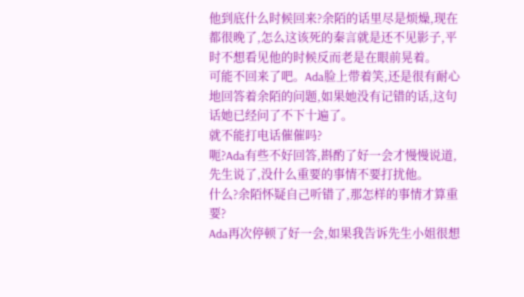他到底什么时候回来?余陌的话里尽是烦燥,现在都很晚了,怎么这该死的秦言就是还不见影子,平时不想看见他的时候反而老是在眼前晃着。
可能不回来了吧。Ada脸上带着笑,还是很有耐心地回答着余陌的问题,如果她没有记错的话,这句话她已经问了不下十遍了。
就不能打电话催催吗?
呃?Ada有些不好回答,斟酌了好一会才慢慢说道,先生说了,没什么重要的事情不要打扰他。
什么?余陌怀疑自己听错了,那怎样的事情才算重要?
Ada再次停顿了好一会,如果我告诉先生小姐很想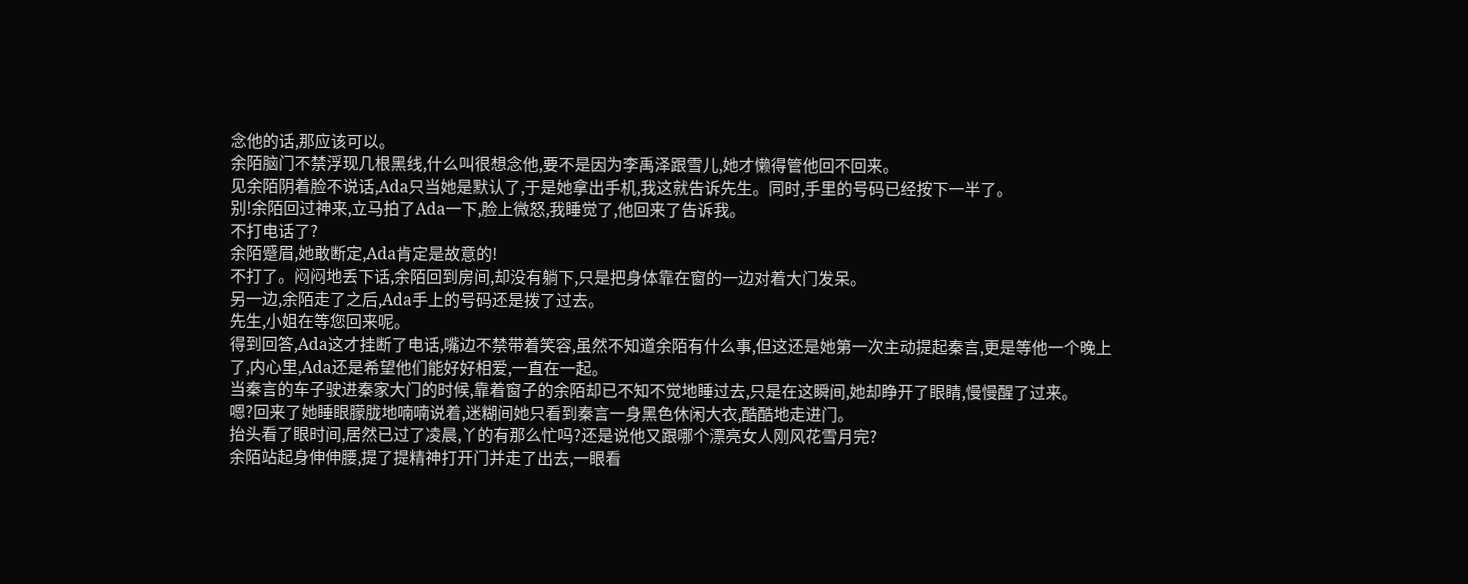念他的话,那应该可以。
余陌脑门不禁浮现几根黑线,什么叫很想念他,要不是因为李禹泽跟雪儿,她才懒得管他回不回来。
见余陌阴着脸不说话,Ada只当她是默认了,于是她拿出手机,我这就告诉先生。同时,手里的号码已经按下一半了。
别!余陌回过神来,立马拍了Ada一下,脸上微怒,我睡觉了,他回来了告诉我。
不打电话了?
余陌蹙眉,她敢断定,Ada肯定是故意的!
不打了。闷闷地丢下话,余陌回到房间,却没有躺下,只是把身体靠在窗的一边对着大门发呆。
另一边,余陌走了之后,Ada手上的号码还是拨了过去。
先生,小姐在等您回来呢。
得到回答,Ada这才挂断了电话,嘴边不禁带着笑容,虽然不知道余陌有什么事,但这还是她第一次主动提起秦言,更是等他一个晚上了,内心里,Ada还是希望他们能好好相爱,一直在一起。
当秦言的车子驶进秦家大门的时候,靠着窗子的余陌却已不知不觉地睡过去,只是在这瞬间,她却睁开了眼睛,慢慢醒了过来。
嗯?回来了她睡眼朦胧地喃喃说着,迷糊间她只看到秦言一身黑色休闲大衣,酷酷地走进门。
抬头看了眼时间,居然已过了凌晨,丫的有那么忙吗?还是说他又跟哪个漂亮女人刚风花雪月完?
余陌站起身伸伸腰,提了提精神打开门并走了出去,一眼看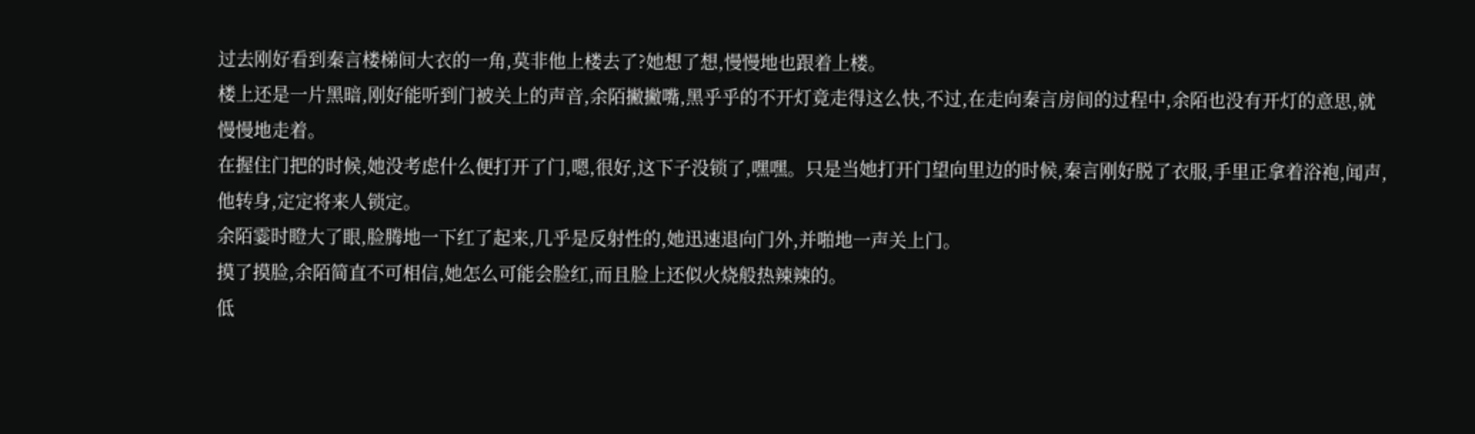过去刚好看到秦言楼梯间大衣的一角,莫非他上楼去了?她想了想,慢慢地也跟着上楼。
楼上还是一片黑暗,刚好能听到门被关上的声音,余陌撇撇嘴,黑乎乎的不开灯竟走得这么快,不过,在走向秦言房间的过程中,余陌也没有开灯的意思,就慢慢地走着。
在握住门把的时候,她没考虑什么便打开了门,嗯,很好,这下子没锁了,嘿嘿。只是当她打开门望向里边的时候,秦言刚好脱了衣服,手里正拿着浴袍,闻声,他转身,定定将来人锁定。
余陌霎时瞪大了眼,脸腾地一下红了起来,几乎是反射性的,她迅速退向门外,并啪地一声关上门。
摸了摸脸,余陌简直不可相信,她怎么可能会脸红,而且脸上还似火烧般热辣辣的。
低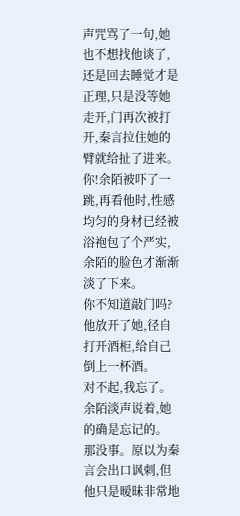声咒骂了一句,她也不想找他谈了,还是回去睡觉才是正理,只是没等她走开,门再次被打开,秦言拉住她的臂就给扯了进来。
你!余陌被吓了一跳,再看他时,性感均匀的身材已经被浴袍包了个严实,余陌的脸色才渐渐淡了下来。
你不知道敲门吗?他放开了她,径自打开酒柜,给自己倒上一杯酒。
对不起,我忘了。余陌淡声说着,她的确是忘记的。
那没事。原以为秦言会出口讽刺,但他只是暧昧非常地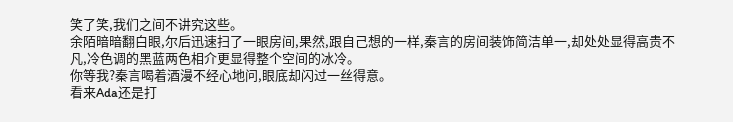笑了笑,我们之间不讲究这些。
余陌暗暗翻白眼,尔后迅速扫了一眼房间,果然,跟自己想的一样,秦言的房间装饰简洁单一,却处处显得高贵不凡,冷色调的黑蓝两色相介更显得整个空间的冰冷。
你等我?秦言喝着酒漫不经心地问,眼底却闪过一丝得意。
看来Ada还是打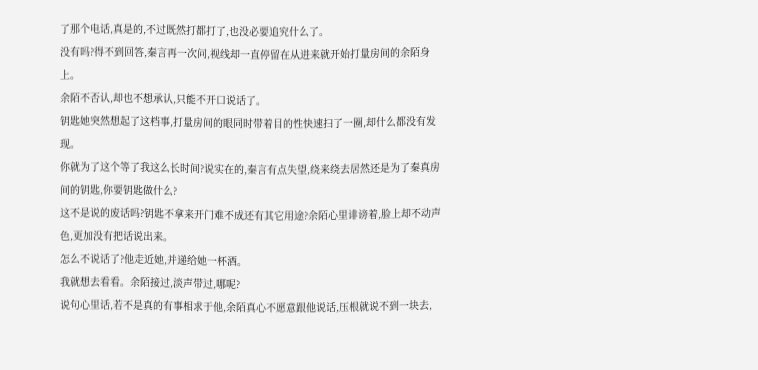了那个电话,真是的,不过既然打都打了,也没必要追究什么了。
没有吗?得不到回答,秦言再一次问,视线却一直停留在从进来就开始打量房间的余陌身上。
余陌不否认,却也不想承认,只能不开口说话了。
钥匙她突然想起了这档事,打量房间的眼同时带着目的性快速扫了一圈,却什么都没有发现。
你就为了这个等了我这么长时间?说实在的,秦言有点失望,绕来绕去居然还是为了秦真房间的钥匙,你要钥匙做什么?
这不是说的废话吗?钥匙不拿来开门难不成还有其它用途?余陌心里诽谤着,脸上却不动声色,更加没有把话说出来。
怎么不说话了?他走近她,并递给她一杯酒。
我就想去看看。余陌接过,淡声带过,哪呢?
说句心里话,若不是真的有事相求于他,余陌真心不愿意跟他说话,压根就说不到一块去,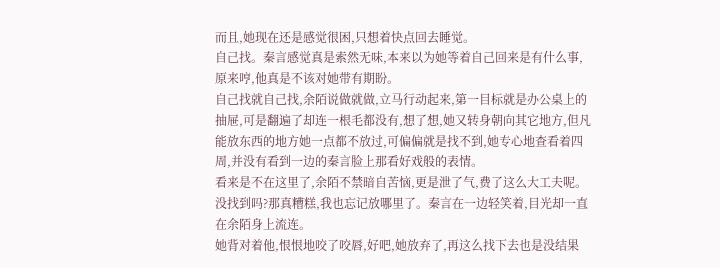而且,她现在还是感觉很困,只想着快点回去睡觉。
自己找。秦言感觉真是索然无味,本来以为她等着自己回来是有什么事,原来哼,他真是不该对她带有期盼。
自己找就自己找,余陌说做就做,立马行动起来,第一目标就是办公桌上的抽屉,可是翻遍了却连一根毛都没有,想了想,她又转身朝向其它地方,但凡能放东西的地方她一点都不放过,可偏偏就是找不到,她专心地查看着四周,并没有看到一边的秦言脸上那看好戏般的表情。
看来是不在这里了,余陌不禁暗自苦恼,更是泄了气,费了这么大工夫呢。
没找到吗?那真糟糕,我也忘记放哪里了。秦言在一边轻笑着,目光却一直在余陌身上流连。
她背对着他,恨恨地咬了咬唇,好吧,她放弃了,再这么找下去也是没结果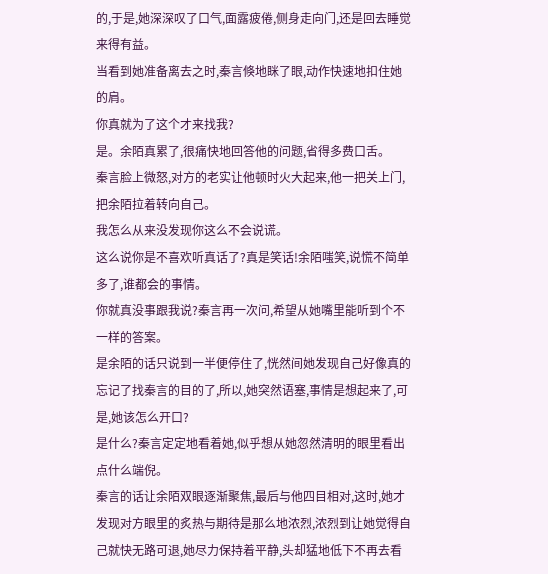的,于是,她深深叹了口气,面露疲倦,侧身走向门,还是回去睡觉来得有益。
当看到她准备离去之时,秦言倏地眯了眼,动作快速地扣住她的肩。
你真就为了这个才来找我?
是。余陌真累了,很痛快地回答他的问题,省得多费口舌。
秦言脸上微怒,对方的老实让他顿时火大起来,他一把关上门,把余陌拉着转向自己。
我怎么从来没发现你这么不会说谎。
这么说你是不喜欢听真话了?真是笑话!余陌嗤笑,说慌不简单多了,谁都会的事情。
你就真没事跟我说?秦言再一次问,希望从她嘴里能听到个不一样的答案。
是余陌的话只说到一半便停住了,恍然间她发现自己好像真的忘记了找秦言的目的了,所以,她突然语塞,事情是想起来了,可是,她该怎么开口?
是什么?秦言定定地看着她,似乎想从她忽然清明的眼里看出点什么端倪。
秦言的话让余陌双眼逐渐聚焦,最后与他四目相对,这时,她才发现对方眼里的炙热与期待是那么地浓烈,浓烈到让她觉得自己就快无路可退,她尽力保持着平静,头却猛地低下不再去看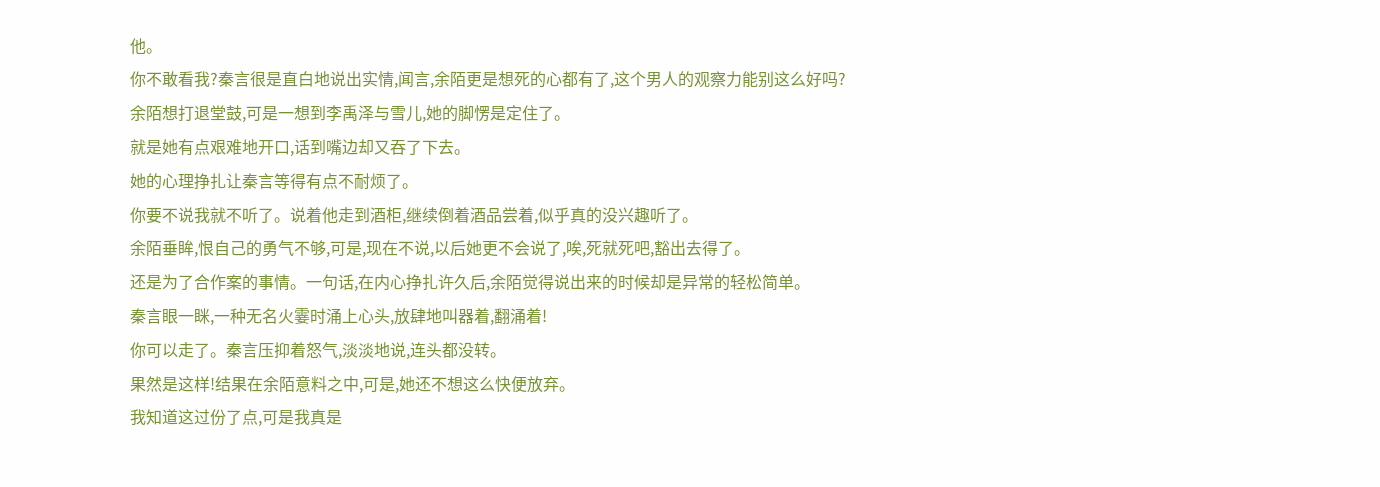他。
你不敢看我?秦言很是直白地说出实情,闻言,余陌更是想死的心都有了,这个男人的观察力能别这么好吗?
余陌想打退堂鼓,可是一想到李禹泽与雪儿,她的脚愣是定住了。
就是她有点艰难地开口,话到嘴边却又吞了下去。
她的心理挣扎让秦言等得有点不耐烦了。
你要不说我就不听了。说着他走到酒柜,继续倒着酒品尝着,似乎真的没兴趣听了。
余陌垂眸,恨自己的勇气不够,可是,现在不说,以后她更不会说了,唉,死就死吧,豁出去得了。
还是为了合作案的事情。一句话,在内心挣扎许久后,余陌觉得说出来的时候却是异常的轻松简单。
秦言眼一眯,一种无名火霎时涌上心头,放肆地叫器着,翻涌着!
你可以走了。秦言压抑着怒气,淡淡地说,连头都没转。
果然是这样!结果在余陌意料之中,可是,她还不想这么快便放弃。
我知道这过份了点,可是我真是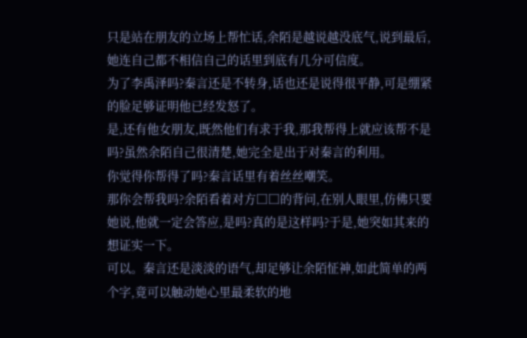只是站在朋友的立场上帮忙话,余陌是越说越没底气,说到最后,她连自己都不相信自己的话里到底有几分可信度。
为了李禹泽吗?秦言还是不转身,话也还是说得很平静,可是绷紧的脸足够证明他已经发怒了。
是,还有他女朋友,既然他们有求于我,那我帮得上就应该帮不是吗?虽然余陌自己很清楚,她完全是出于对秦言的利用。
你觉得你帮得了吗?秦言话里有着丝丝嘲笑。
那你会帮我吗?余陌看着对方□□的背问,在别人眼里,仿佛只要她说,他就一定会答应,是吗?真的是这样吗?于是,她突如其来的想证实一下。
可以。秦言还是淡淡的语气,却足够让余陌怔神,如此简单的两个字,竟可以触动她心里最柔软的地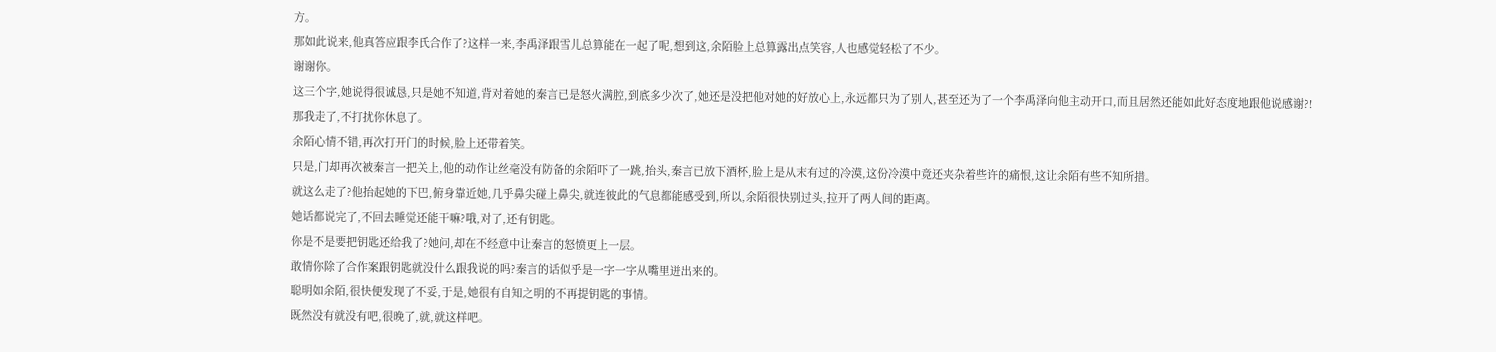方。
那如此说来,他真答应跟李氏合作了?这样一来,李禹泽跟雪儿总算能在一起了呢,想到这,余陌脸上总算露出点笑容,人也感觉轻松了不少。
谢谢你。
这三个字,她说得很诚恳,只是她不知道,背对着她的秦言已是怒火满腔,到底多少次了,她还是没把他对她的好放心上,永远都只为了别人,甚至还为了一个李禹泽向他主动开口,而且居然还能如此好态度地跟他说感谢?!
那我走了,不打扰你休息了。
余陌心情不错,再次打开门的时候,脸上还带着笑。
只是,门却再次被秦言一把关上,他的动作让丝毫没有防备的余陌吓了一跳,抬头,秦言已放下酒杯,脸上是从末有过的冷漠,这份冷漠中竟还夹杂着些许的痛恨,这让余陌有些不知所措。
就这么走了?他抬起她的下巴,俯身靠近她,几乎鼻尖碰上鼻尖,就连彼此的气息都能感受到,所以,余陌很快别过头,拉开了两人间的距离。
她话都说完了,不回去睡觉还能干嘛?哦,对了,还有钥匙。
你是不是要把钥匙还给我了?她问,却在不经意中让秦言的怒愤更上一层。
敢情你除了合作案跟钥匙就没什么跟我说的吗?秦言的话似乎是一字一字从嘴里迸出来的。
聪明如余陌,很快便发现了不妥,于是,她很有自知之明的不再提钥匙的事情。
既然没有就没有吧,很晚了,就,就这样吧。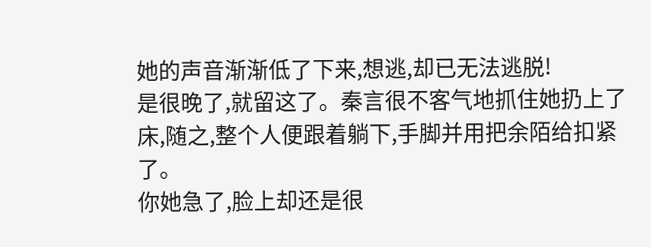她的声音渐渐低了下来,想逃,却已无法逃脱!
是很晚了,就留这了。秦言很不客气地抓住她扔上了床,随之,整个人便跟着躺下,手脚并用把余陌给扣紧了。
你她急了,脸上却还是很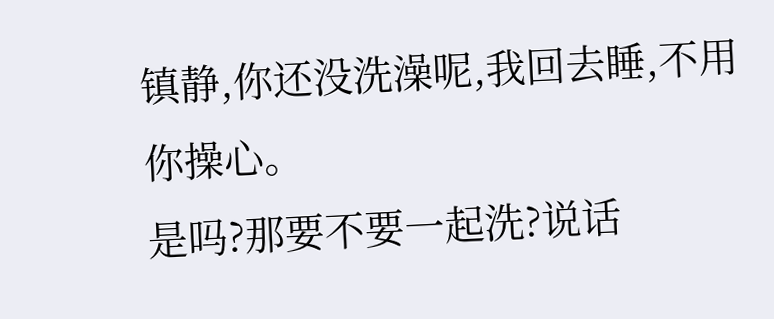镇静,你还没洗澡呢,我回去睡,不用你操心。
是吗?那要不要一起洗?说话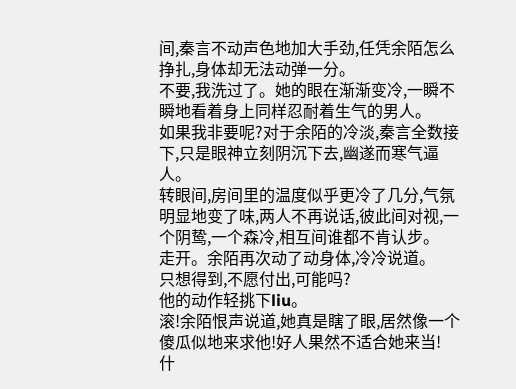间,秦言不动声色地加大手劲,任凭余陌怎么挣扎,身体却无法动弹一分。
不要,我洗过了。她的眼在渐渐变冷,一瞬不瞬地看着身上同样忍耐着生气的男人。
如果我非要呢?对于余陌的冷淡,秦言全数接下,只是眼神立刻阴沉下去,幽遂而寒气逼人。
转眼间,房间里的温度似乎更冷了几分,气氛明显地变了味,两人不再说话,彼此间对视,一个阴鸷,一个森冷,相互间谁都不肯认步。
走开。余陌再次动了动身体,冷冷说道。
只想得到,不愿付出,可能吗?
他的动作轻挑下liu。
滚!余陌恨声说道,她真是瞎了眼,居然像一个傻瓜似地来求他!好人果然不适合她来当!
什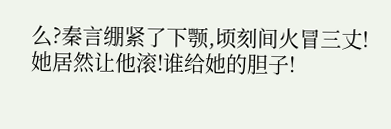么?秦言绷紧了下颚,顷刻间火冒三丈!
她居然让他滚!谁给她的胆子!